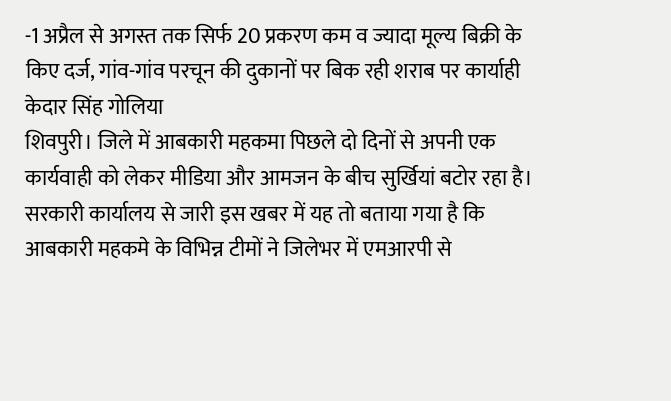-1 अप्रैल से अगस्त तक सिर्फ 20 प्रकरण कम व ज्यादा मूल्य बिक्री के किए दर्ज, गांव-गांव परचून की दुकानों पर बिक रही शराब पर कार्याही
केदार सिंह गोलिया
शिवपुरी। जिले में आबकारी महकमा पिछले दो दिनों से अपनी एक कार्यवाही को लेकर मीडिया और आमजन के बीच सुर्खियां बटोर रहा है। सरकारी कार्यालय से जारी इस खबर में यह तो बताया गया है कि आबकारी महकमे के विभिन्न टीमों ने जिलेभर में एमआरपी से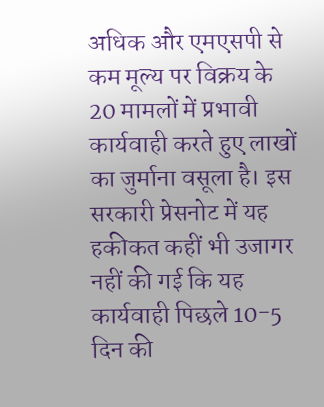अधिक और एमएसपी से कम मूल्य पर विक्रय के 20 मामलों में प्रभावी कार्यवाही करते हुए लाखों का जुर्माना वसूला है। इस सरकारी प्रेसनोट में यह हकीकत कहीं भी उजागर नहीं की गई कि यह कार्यवाही पिछले 10-5 दिन की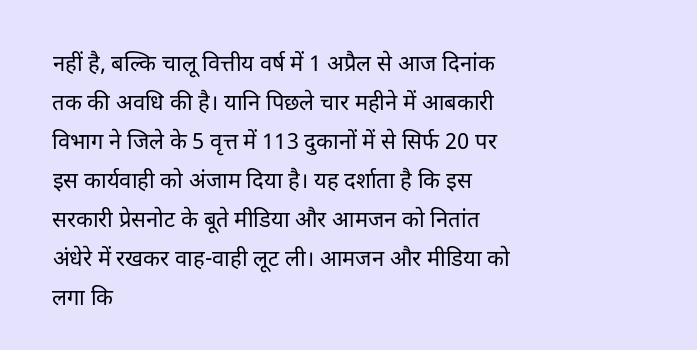नहीं है, बल्कि चालू वित्तीय वर्ष में 1 अप्रैल से आज दिनांक तक की अवधि की है। यानि पिछले चार महीने में आबकारी विभाग ने जिले के 5 वृत्त में 113 दुकानों में से सिर्फ 20 पर इस कार्यवाही को अंजाम दिया है। यह दर्शाता है कि इस सरकारी प्रेसनोट के बूते मीडिया और आमजन को नितांत अंधेरे में रखकर वाह-वाही लूट ली। आमजन और मीडिया को लगा कि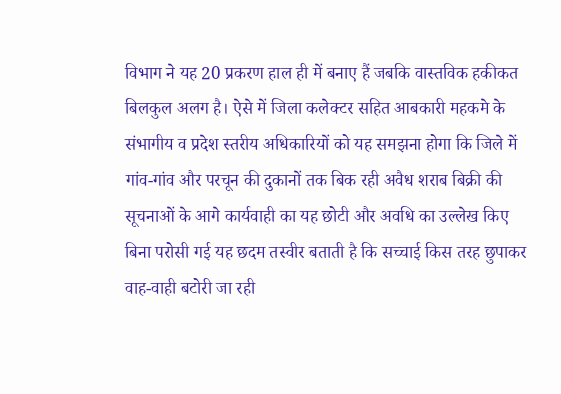विभाग ने यह 20 प्रकरण हाल ही में बनाए हैं जबकि वास्तविक हकीकत बिलकुल अलग है। ऐसे में जिला कलेक्टर सहित आबकारी महकमे के संभागीय व प्रदेश स्तरीय अधिकारियों को यह समझना होगा कि जिले में गांव-गांव और परचून की दुकानों तक बिक रही अवैध शराब बिक्री की सूचनाओं के आगे कार्यवाही का यह छोटी और अवधि का उल्लेख किए बिना परोसी गई यह छदम तस्वीर बताती है कि सच्चाई किस तरह छुपाकर वाह-वाही बटोरी जा रही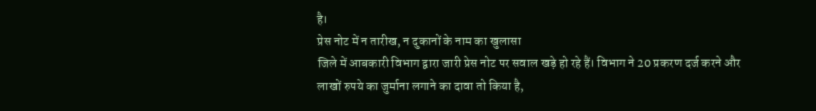है।
प्रेस नोट में न तारीख, न दुकानों के नाम का खुलासा
जिले में आबकारी विभाग द्वारा जारी प्रेस नोट पर सवाल खड़े हो रहे हैं। विभाग ने 20 प्रकरण दर्ज करने और लाखों रुपये का जुर्माना लगाने का दावा तो किया है,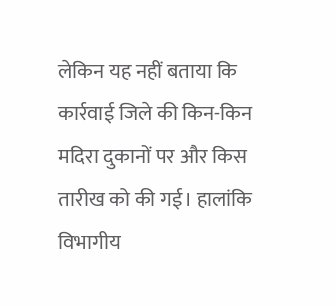लेकिन यह नहीं बताया कि कार्रवाई जिले की किन-किन मदिरा दुकानों पर और किस तारीख को की गई। हालांकि विभागीय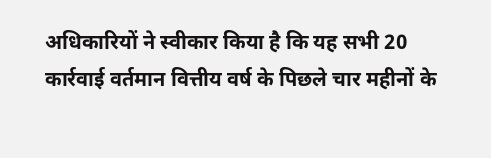अधिकारियों ने स्वीकार किया है कि यह सभी 20 कार्रवाई वर्तमान वित्तीय वर्ष के पिछले चार महीनों के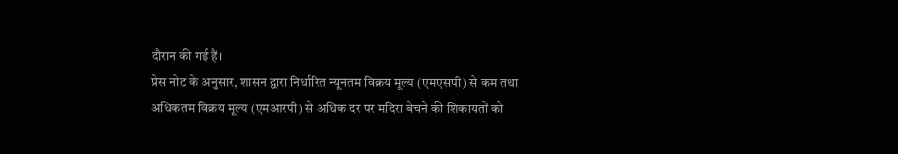दौरान की गई हैं।
प्रेस नोट के अनुसार, शासन द्वारा निर्धारित न्यूनतम विक्रय मूल्य (एमएसपी) से कम तथा अधिकतम विक्रय मूल्य (एमआरपी) से अधिक दर पर मदिरा बेचने की शिकायतों को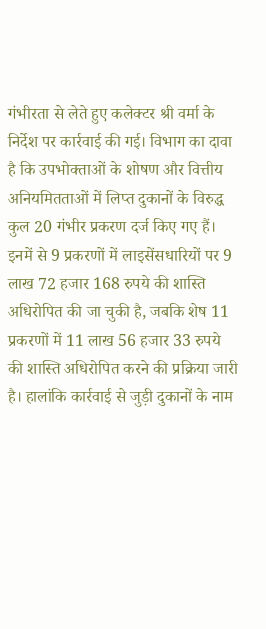गंभीरता से लेते हुए कलेक्टर श्री वर्मा के निर्देश पर कार्रवाई की गई। विभाग का दावा है कि उपभोक्ताओं के शोषण और वित्तीय अनियमितताओं में लिप्त दुकानों के विरुद्ध कुल 20 गंभीर प्रकरण दर्ज किए गए हैं। इनमें से 9 प्रकरणों में लाइसेंसधारियों पर 9 लाख 72 हजार 168 रुपये की शास्ति अधिरोपित की जा चुकी है, जबकि शेष 11 प्रकरणों में 11 लाख 56 हजार 33 रुपये की शास्ति अधिरोपित करने की प्रक्रिया जारी है। हालांकि कार्रवाई से जुड़ी दुकानों के नाम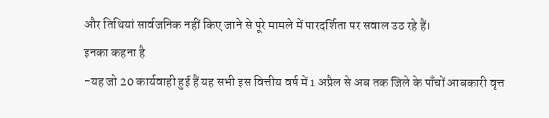और तिथियां सार्वजनिक नहीं किए जाने से पूरे मामले में पारदर्शिता पर सवाल उठ रहे हैं।
इनका कहना है
-यह जो 20 कार्यवाही हुई हैं यह सभी इस वित्तीय वर्ष में 1 अप्रैल से अब तक जिले के पाँचों आबकारी वृत्त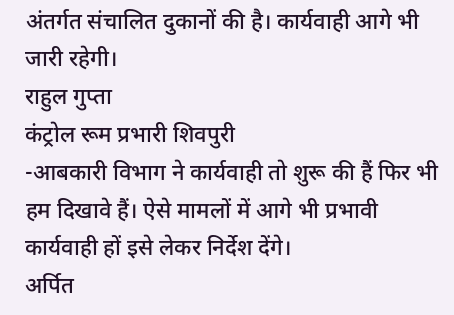अंतर्गत संचालित दुकानों की है। कार्यवाही आगे भी जारी रहेगी।
राहुल गुप्ता
कंट्रोल रूम प्रभारी शिवपुरी
-आबकारी विभाग ने कार्यवाही तो शुरू की हैं फिर भी हम दिखावे हैं। ऐसे मामलों में आगे भी प्रभावी कार्यवाही हों इसे लेकर निर्देश देंगे।
अर्पित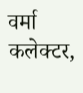वर्मा
कलेक्टर,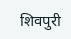शिवपुरी